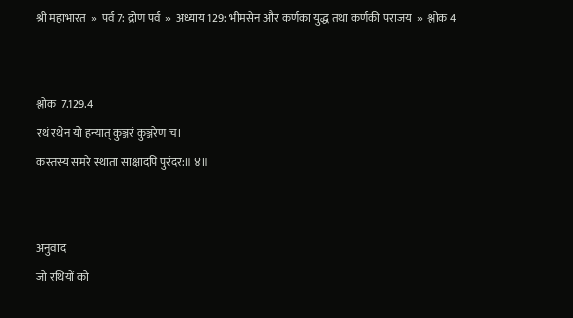श्री महाभारत  »  पर्व 7: द्रोण पर्व  »  अध्याय 129: भीमसेन और कर्णका युद्ध तथा कर्णकी पराजय  »  श्लोक 4


श्लोक  7.129.4
रथं रथेन यो हन्यात् कुञ्जरं कुञ्जरेण च।
कस्तस्य समरे स्थाता साक्षादपि पुरंदर:॥ ४॥


अनुवाद
जो रथियों को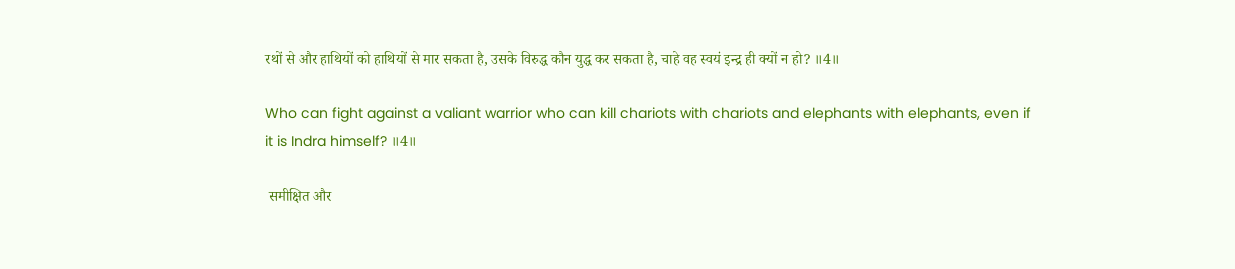रथों से और हाथियों को हाथियों से मार सकता है, उसके विरुद्ध कौन युद्ध कर सकता है, चाहे वह स्वयं इन्द्र ही क्यों न हो? ॥4॥

Who can fight against a valiant warrior who can kill chariots with chariots and elephants with elephants, even if it is Indra himself? ॥4॥

 समीक्षित और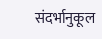संदर्भानुकूल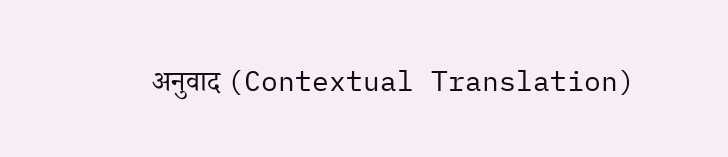अनुवाद (Contextual Translation)